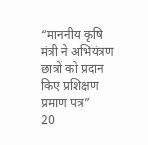“माननीय कृषि मंत्री ने अभियंत्रण छात्रों को प्रदान किए प्रशिक्षण प्रमाण पत्र”
20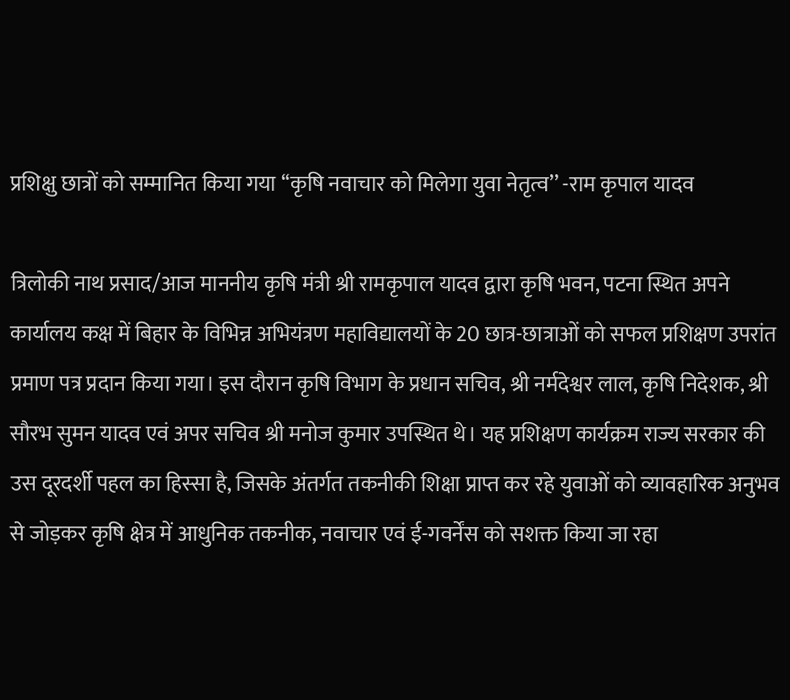प्रशिक्षु छात्रों को सम्मानित किया गया ‘‘कृषि नवाचार को मिलेगा युवा नेतृत्व’’ -राम कृपाल यादव

त्रिलोकी नाथ प्रसाद/आज माननीय कृषि मंत्री श्री रामकृपाल यादव द्वारा कृषि भवन, पटना स्थित अपने कार्यालय कक्ष में बिहार के विभिन्न अभियंत्रण महाविद्यालयों के 20 छात्र-छात्राओं को सफल प्रशिक्षण उपरांत प्रमाण पत्र प्रदान किया गया। इस दौरान कृषि विभाग के प्रधान सचिव, श्री नर्मदेश्वर लाल, कृषि निदेशक, श्री सौरभ सुमन यादव एवं अपर सचिव श्री मनोज कुमार उपस्थित थे। यह प्रशिक्षण कार्यक्रम राज्य सरकार की उस दूरदर्शी पहल का हिस्सा है, जिसके अंतर्गत तकनीकी शिक्षा प्राप्त कर रहे युवाओं को व्यावहारिक अनुभव से जोड़कर कृषि क्षेत्र में आधुनिक तकनीक, नवाचार एवं ई-गवर्नेंस को सशक्त किया जा रहा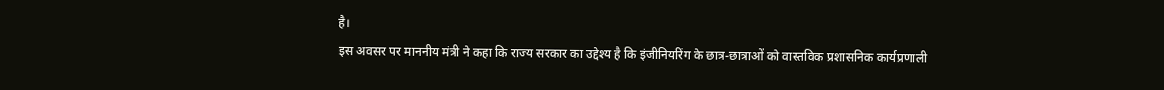है।
इस अवसर पर माननीय मंत्री ने कहा कि राज्य सरकार का उद्देश्य है कि इंजीनियरिंग के छात्र-छात्राओं को वास्तविक प्रशासनिक कार्यप्रणाली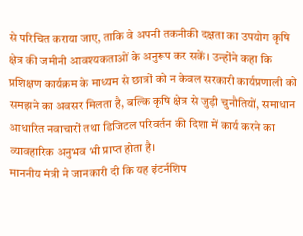से परिचित कराया जाए, ताकि वे अपनी तकनीकी दक्षता का उपयोग कृषि क्षेत्र की जमीनी आवश्यकताओं के अनुरूप कर सकें। उन्होंने कहा कि प्रशिक्षण कार्यक्रम के माध्यम से छात्रों को न केवल सरकारी कार्यप्रणाली को समझने का अवसर मिलता है, बल्कि कृषि क्षेत्र से जुड़ी चुनौतियों, समाधान आधारित नवाचारों तथा डिजिटल परिवर्तन की दिशा में कार्य करने का व्यावहारिक अनुभव भी प्राप्त होता है।
माननीय मंत्री ने जानकारी दी कि यह इंटर्नशिप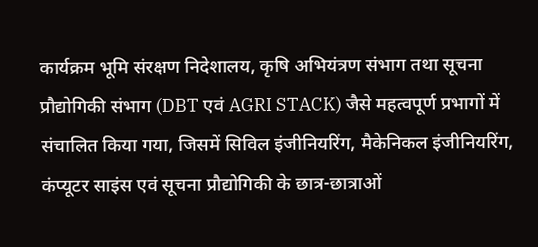कार्यक्रम भूमि संरक्षण निदेशालय, कृषि अभियंत्रण संभाग तथा सूचना प्रौद्योगिकी संभाग (DBT एवं AGRI STACK) जैसे महत्वपूर्ण प्रभागों में संचालित किया गया, जिसमें सिविल इंजीनियरिंग, मैकेनिकल इंजीनियरिंग, कंप्यूटर साइंस एवं सूचना प्रौद्योगिकी के छात्र-छात्राओं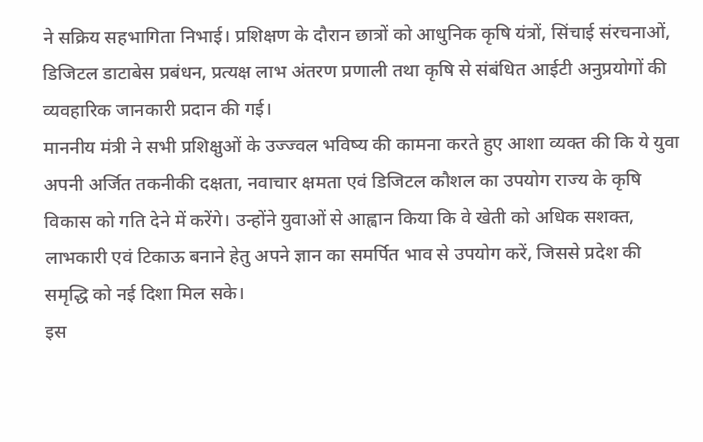ने सक्रिय सहभागिता निभाई। प्रशिक्षण के दौरान छात्रों को आधुनिक कृषि यंत्रों, सिंचाई संरचनाओं, डिजिटल डाटाबेस प्रबंधन, प्रत्यक्ष लाभ अंतरण प्रणाली तथा कृषि से संबंधित आईटी अनुप्रयोगों की व्यवहारिक जानकारी प्रदान की गई।
माननीय मंत्री ने सभी प्रशिक्षुओं के उज्ज्वल भविष्य की कामना करते हुए आशा व्यक्त की कि ये युवा अपनी अर्जित तकनीकी दक्षता, नवाचार क्षमता एवं डिजिटल कौशल का उपयोग राज्य के कृषि विकास को गति देने में करेंगे। उन्होंने युवाओं से आह्वान किया कि वे खेती को अधिक सशक्त, लाभकारी एवं टिकाऊ बनाने हेतु अपने ज्ञान का समर्पित भाव से उपयोग करें, जिससे प्रदेश की समृद्धि को नई दिशा मिल सके।
इस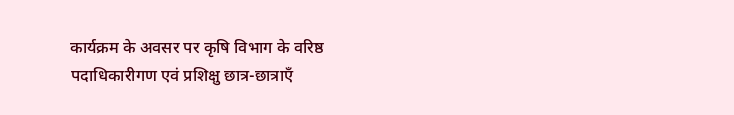कार्यक्रम के अवसर पर कृषि विभाग के वरिष्ठ पदाधिकारीगण एवं प्रशिक्षु छात्र-छात्राएँ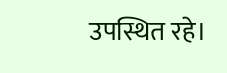उपस्थित रहे।